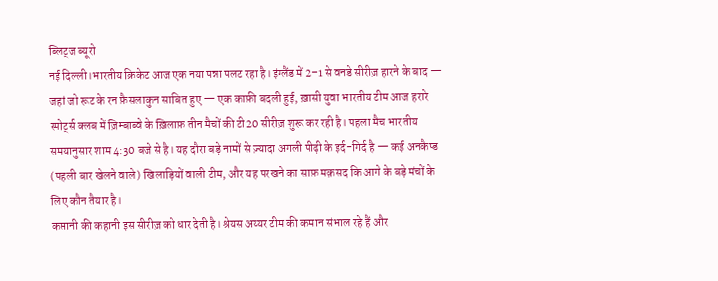ब्लिट्ज ब्यूरो
नई दिल्ली।भारतीय क्रिकेट आज एक नया पन्ना पलट रहा है। इंग्लैंड में 2–1 से वनडे सीरीज़ हारने के बाद — जहां जो रूट के रन फ़ैसलाकुन साबित हुए — एक काफ़ी बदली हुई, ख़ासी युवा भारतीय टीम आज हरारे स्पोर्ट्स क्लब में ज़िम्बाब्वे के ख़िलाफ़ तीन मैचों की टी20 सीरीज़ शुरू कर रही है। पहला मैच भारतीय समयानुसार शाम 4:30 बजे से है। यह दौरा बड़े नामों से ज़्यादा अगली पीढ़ी के इर्द-गिर्द है — कई अनकैप्ड (पहली बार खेलने वाले) खिलाड़ियों वाली टीम, और यह परखने का साफ़ मक़सद कि आगे के बड़े मंचों के लिए कौन तैयार है।
कप्तानी की कहानी इस सीरीज़ को धार देती है। श्रेयस अय्यर टीम की कमान संभाल रहे हैं और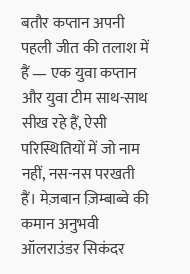बतौर कप्तान अपनी पहली जीत की तलाश में हैं — एक युवा कप्तान और युवा टीम साथ-साथ सीख रहे हैं, ऐसी परिस्थितियों में जो नाम नहीं, नस-नस परखती हैं। मेज़बान ज़िम्बाब्वे की कमान अनुभवी ऑलराउंडर सिकंदर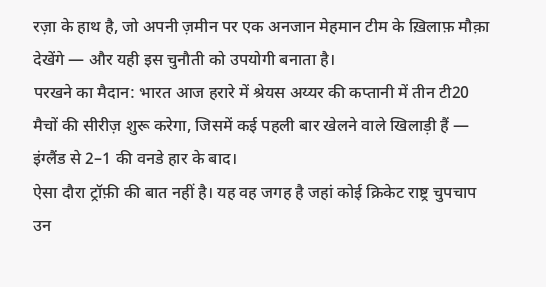रज़ा के हाथ है, जो अपनी ज़मीन पर एक अनजान मेहमान टीम के ख़िलाफ़ मौक़ा देखेंगे — और यही इस चुनौती को उपयोगी बनाता है।
परखने का मैदान: भारत आज हरारे में श्रेयस अय्यर की कप्तानी में तीन टी20 मैचों की सीरीज़ शुरू करेगा, जिसमें कई पहली बार खेलने वाले खिलाड़ी हैं — इंग्लैंड से 2–1 की वनडे हार के बाद।
ऐसा दौरा ट्रॉफ़ी की बात नहीं है। यह वह जगह है जहां कोई क्रिकेट राष्ट्र चुपचाप उन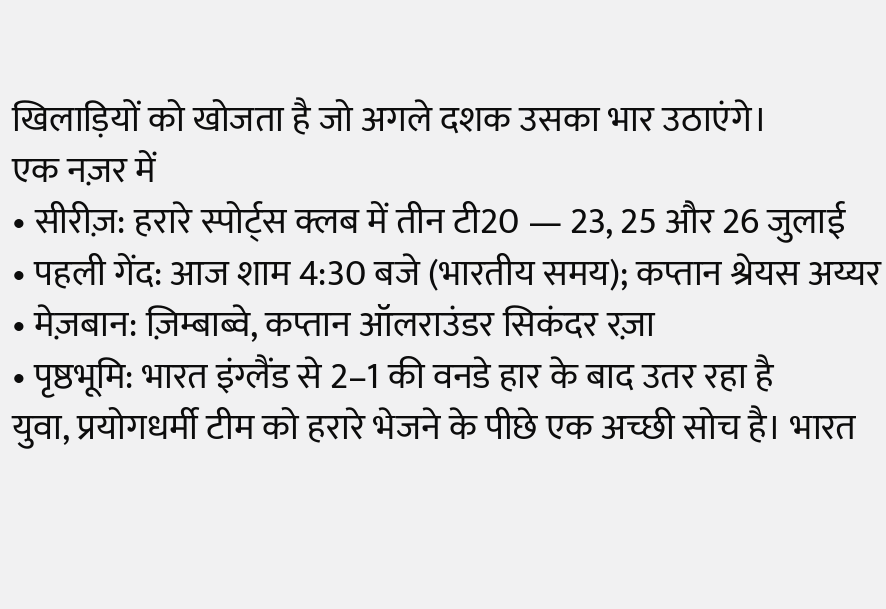खिलाड़ियों को खोजता है जो अगले दशक उसका भार उठाएंगे।
एक नज़र में
• सीरीज़: हरारे स्पोर्ट्स क्लब में तीन टी20 — 23, 25 और 26 जुलाई
• पहली गेंद: आज शाम 4:30 बजे (भारतीय समय); कप्तान श्रेयस अय्यर
• मेज़बान: ज़िम्बाब्वे, कप्तान ऑलराउंडर सिकंदर रज़ा
• पृष्ठभूमि: भारत इंग्लैंड से 2–1 की वनडे हार के बाद उतर रहा है
युवा, प्रयोगधर्मी टीम को हरारे भेजने के पीछे एक अच्छी सोच है। भारत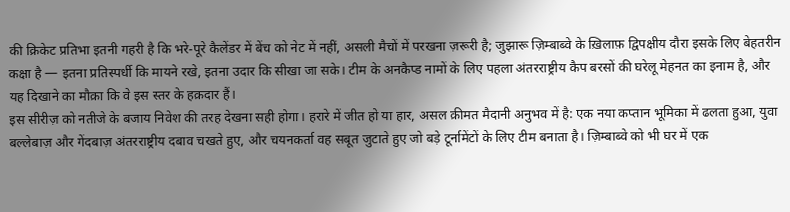की क्रिकेट प्रतिभा इतनी गहरी है कि भरे-पूरे कैलेंडर में बेंच को नेट में नहीं, असली मैचों में परखना ज़रूरी है; जुझारू ज़िम्बाब्वे के ख़िलाफ़ द्विपक्षीय दौरा इसके लिए बेहतरीन कक्षा है — इतना प्रतिस्पर्धी कि मायने रखे, इतना उदार कि सीखा जा सके। टीम के अनकैप्ड नामों के लिए पहला अंतरराष्ट्रीय कैप बरसों की घरेलू मेहनत का इनाम है, और यह दिखाने का मौक़ा कि वे इस स्तर के हक़दार हैं।
इस सीरीज़ को नतीजे के बजाय निवेश की तरह देखना सही होगा। हरारे में जीत हो या हार, असल क़ीमत मैदानी अनुभव में है: एक नया कप्तान भूमिका में ढलता हुआ, युवा बल्लेबाज़ और गेंदबाज़ अंतरराष्ट्रीय दबाव चखते हुए, और चयनकर्ता वह सबूत जुटाते हुए जो बड़े टूर्नामेंटों के लिए टीम बनाता है। ज़िम्बाब्वे को भी घर में एक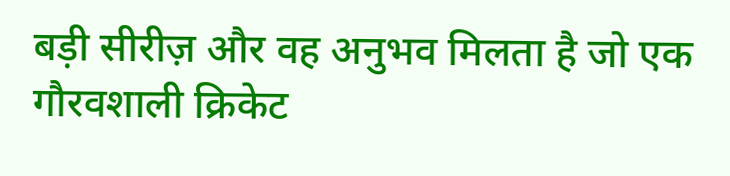बड़ी सीरीज़ और वह अनुभव मिलता है जो एक गौरवशाली क्रिकेट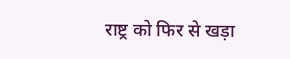राष्ट्र को फिर से खड़ा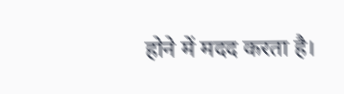होने में मदद करता है।